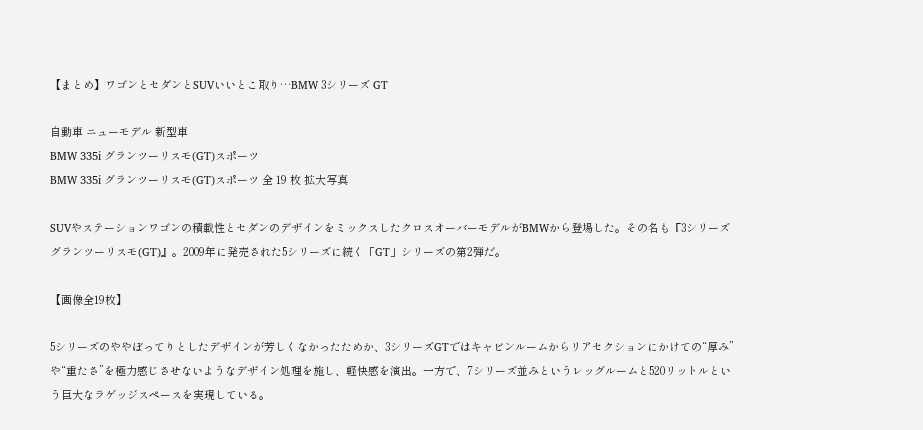【まとめ】ワゴンとセダンとSUVいいとこ取り…BMW 3シリーズ GT

自動車 ニューモデル 新型車
BMW 335i グランツーリスモ(GT)スポーツ
BMW 335i グランツーリスモ(GT)スポーツ 全 19 枚 拡大写真

SUVやステーションワゴンの積載性とセダンのデザインをミックスしたクロスオーバーモデルがBMWから登場した。その名も『3シリーズ グランツーリスモ(GT)』。2009年に発売された5シリーズに続く「GT」シリーズの第2弾だ。

【画像全19枚】

5シリーズのややぼってりとしたデザインが芳しくなかったためか、3シリーズGTではキャビンルームからリアセクションにかけての“厚み”や“重たさ”を極力感じさせないようなデザイン処理を施し、軽快感を演出。一方で、7シリーズ並みというレッグルームと520リットルという巨大なラゲッジスペースを実現している。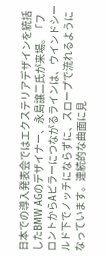日本での導入発表会ではエクステリアデザインを統括したBMW AGのデザイナー、永島譲二氏が来場。「フロントからAピラーにつながるラインは、ウインドシールド下でノッチにならずに、スロープで流れるようになっています。連続的な曲面に見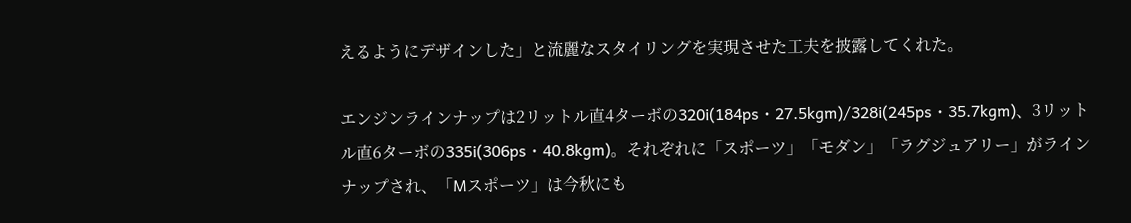えるようにデザインした」と流麗なスタイリングを実現させた工夫を披露してくれた。

エンジンラインナップは2リットル直4ターボの320i(184ps・27.5kgm)/328i(245ps・35.7kgm)、3リットル直6ターボの335i(306ps・40.8kgm)。それぞれに「スポーツ」「モダン」「ラグジュアリー」がラインナップされ、「Mスポーツ」は今秋にも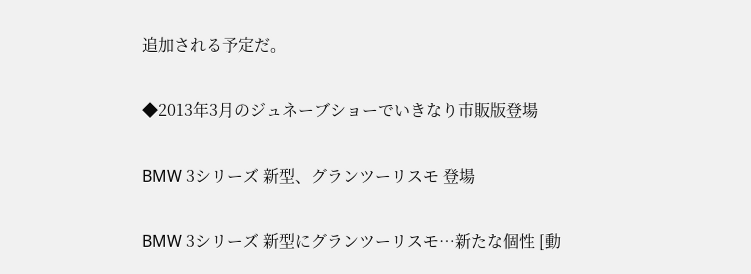追加される予定だ。

◆2013年3月のジュネーブショーでいきなり市販版登場

BMW 3シリーズ 新型、グランツーリスモ 登場

BMW 3シリーズ 新型にグランツーリスモ…新たな個性 [動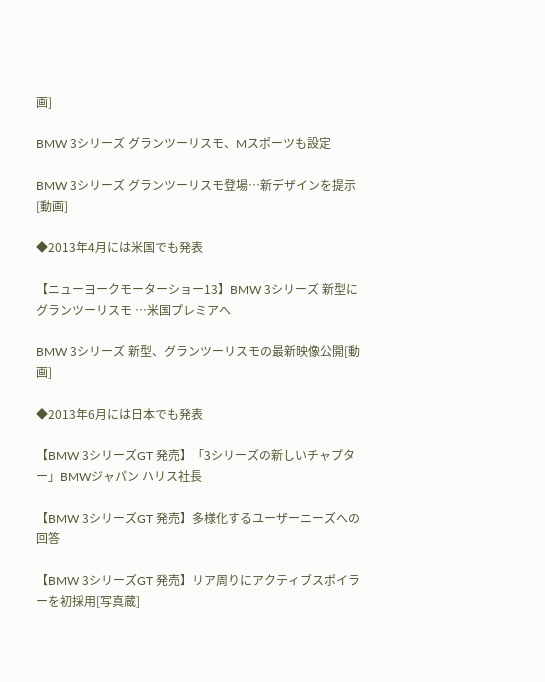画]

BMW 3シリーズ グランツーリスモ、Mスポーツも設定

BMW 3シリーズ グランツーリスモ登場…新デザインを提示[動画]

◆2013年4月には米国でも発表

【ニューヨークモーターショー13】BMW 3シリーズ 新型にグランツーリスモ …米国プレミアへ

BMW 3シリーズ 新型、グランツーリスモの最新映像公開[動画]

◆2013年6月には日本でも発表

【BMW 3シリーズGT 発売】「3シリーズの新しいチャプター」BMWジャパン ハリス社長

【BMW 3シリーズGT 発売】多様化するユーザーニーズへの回答

【BMW 3シリーズGT 発売】リア周りにアクティブスポイラーを初採用[写真蔵]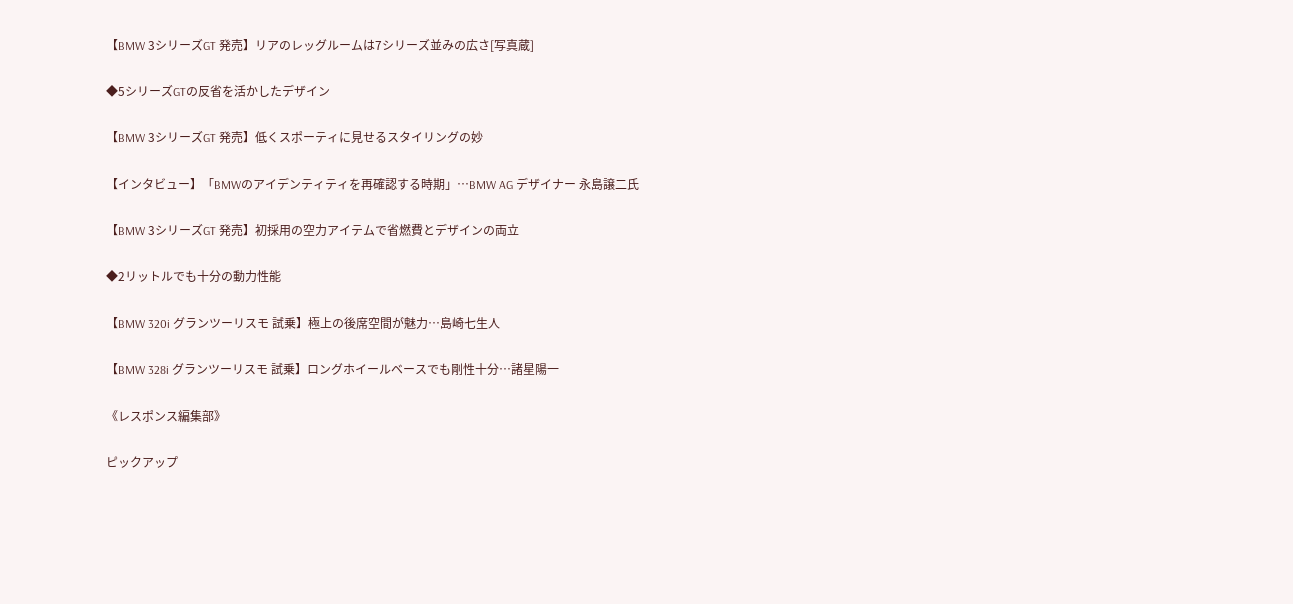【BMW 3シリーズGT 発売】リアのレッグルームは7シリーズ並みの広さ[写真蔵]

◆5シリーズGTの反省を活かしたデザイン

【BMW 3シリーズGT 発売】低くスポーティに見せるスタイリングの妙

【インタビュー】「BMWのアイデンティティを再確認する時期」…BMW AG デザイナー 永島譲二氏

【BMW 3シリーズGT 発売】初採用の空力アイテムで省燃費とデザインの両立

◆2リットルでも十分の動力性能

【BMW 320i グランツーリスモ 試乗】極上の後席空間が魅力…島崎七生人

【BMW 328i グランツーリスモ 試乗】ロングホイールベースでも剛性十分…諸星陽一

《レスポンス編集部》

ピックアップ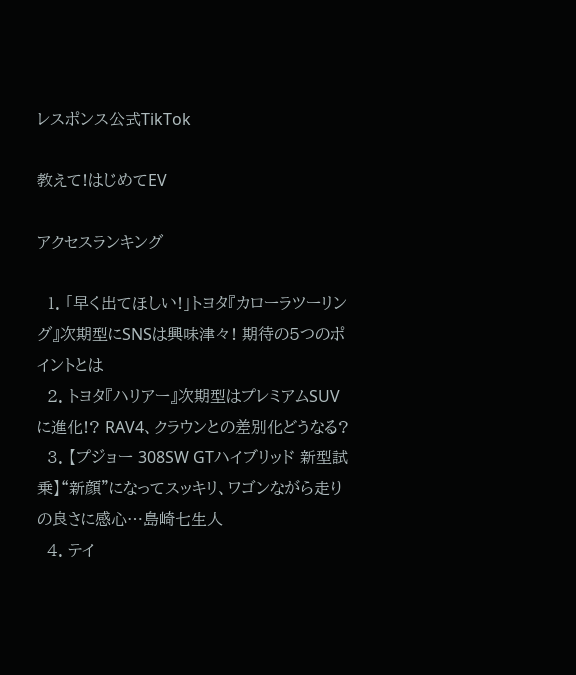レスポンス公式TikTok

教えて!はじめてEV

アクセスランキング

  1. 「早く出てほしい!」トヨタ『カローラツーリング』次期型にSNSは興味津々! 期待の5つのポイントとは
  2. トヨタ『ハリアー』次期型はプレミアムSUVに進化!? RAV4、クラウンとの差別化どうなる?
  3. 【プジョー 308SW GTハイブリッド 新型試乗】“新顔”になってスッキリ、ワゴンながら走りの良さに感心…島崎七生人
  4. テイ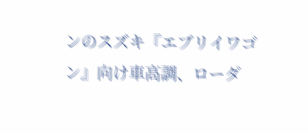ンのスズキ『エブリイワゴン』向け車高調、ローダ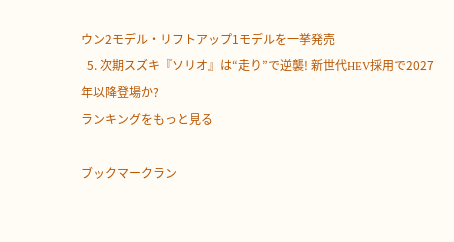ウン2モデル・リフトアップ1モデルを一挙発売
  5. 次期スズキ『ソリオ』は“走り”で逆襲! 新世代HEV採用で2027年以降登場か?
ランキングをもっと見る

ブックマークラン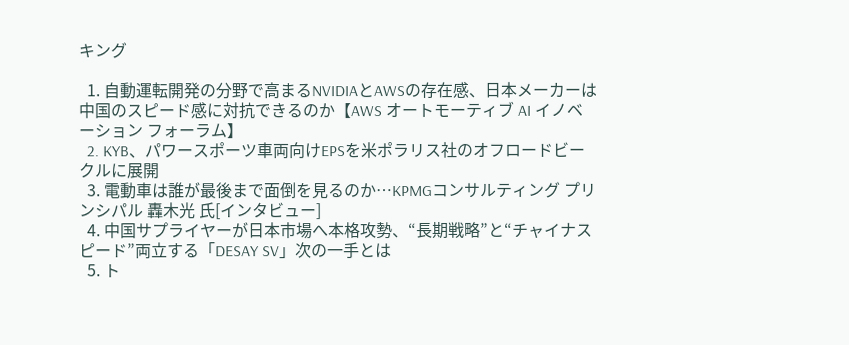キング

  1. 自動運転開発の分野で高まるNVIDIAとAWSの存在感、日本メーカーは中国のスピード感に対抗できるのか【AWS オートモーティブ AI イノベーション フォーラム】
  2. KYB、パワースポーツ車両向けEPSを米ポラリス社のオフロードビークルに展開
  3. 電動車は誰が最後まで面倒を見るのか…KPMGコンサルティング プリンシパル 轟木光 氏[インタビュー]
  4. 中国サプライヤーが日本市場へ本格攻勢、“長期戦略”と“チャイナスピード”両立する「DESAY SV」次の一手とは
  5. ト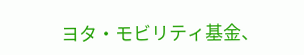ヨタ・モビリティ基金、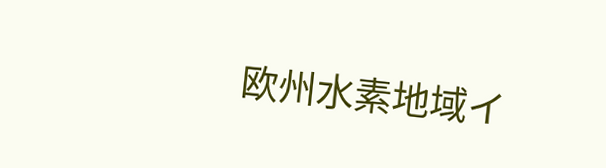欧州水素地域イ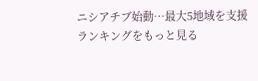ニシアチブ始動…最大5地域を支援
ランキングをもっと見る